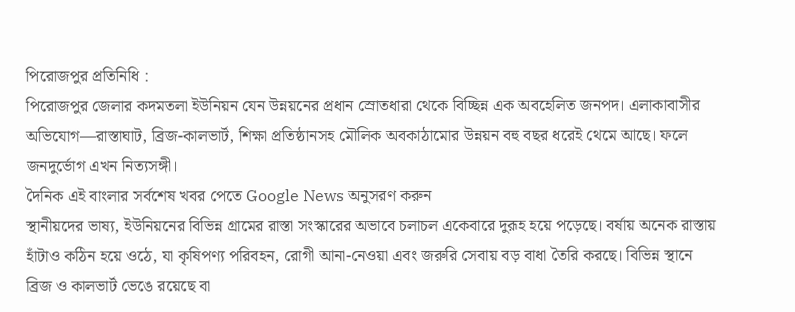পিরোজপুর প্রতিনিধি :
পিরোজপুর জেলার কদমতলা ইউনিয়ন যেন উন্নয়নের প্রধান স্রোতধারা থেকে বিচ্ছিন্ন এক অবহেলিত জনপদ। এলাকাবাসীর অভিযোগ—রাস্তাঘাট, ব্রিজ-কালভার্ট, শিক্ষা প্রতিষ্ঠানসহ মৌলিক অবকাঠামোর উন্নয়ন বহু বছর ধরেই থেমে আছে। ফলে জনদুর্ভোগ এখন নিত্যসঙ্গী।
দৈনিক এই বাংলার সর্বশেষ খবর পেতে Google News অনুসরণ করুন
স্থানীয়দের ভাষ্য, ইউনিয়নের বিভিন্ন গ্রামের রাস্তা সংস্কারের অভাবে চলাচল একেবারে দুরূহ হয়ে পড়েছে। বর্ষায় অনেক রাস্তায় হাঁটাও কঠিন হয়ে ওঠে, যা কৃষিপণ্য পরিবহন, রোগী আনা-নেওয়া এবং জরুরি সেবায় বড় বাধা তৈরি করছে। বিভিন্ন স্থানে ব্রিজ ও কালভার্ট ভেঙে রয়েছে বা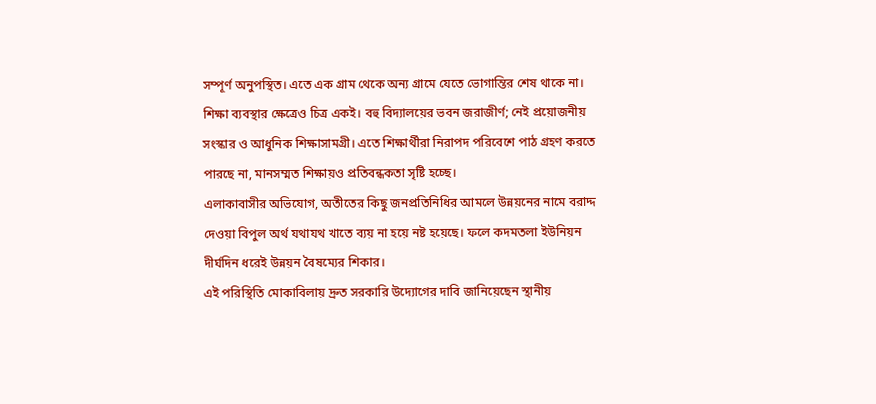সম্পূর্ণ অনুপস্থিত। এতে এক গ্রাম থেকে অন্য গ্রামে যেতে ভোগান্তির শেষ থাকে না।
শিক্ষা ব্যবস্থার ক্ষেত্রেও চিত্র একই। বহু বিদ্যালয়ের ভবন জরাজীর্ণ; নেই প্রয়োজনীয় সংস্কার ও আধুনিক শিক্ষাসামগ্রী। এতে শিক্ষার্থীরা নিরাপদ পরিবেশে পাঠ গ্রহণ করতে পারছে না, মানসম্মত শিক্ষায়ও প্রতিবন্ধকতা সৃষ্টি হচ্ছে।
এলাকাবাসীর অভিযোগ, অতীতের কিছু জনপ্রতিনিধির আমলে উন্নয়নের নামে বরাদ্দ দেওয়া বিপুল অর্থ যথাযথ খাতে ব্যয় না হয়ে নষ্ট হয়েছে। ফলে কদমতলা ইউনিয়ন দীর্ঘদিন ধরেই উন্নয়ন বৈষম্যের শিকার।
এই পরিস্থিতি মোকাবিলায় দ্রুত সরকারি উদ্যোগের দাবি জানিয়েছেন স্থানীয়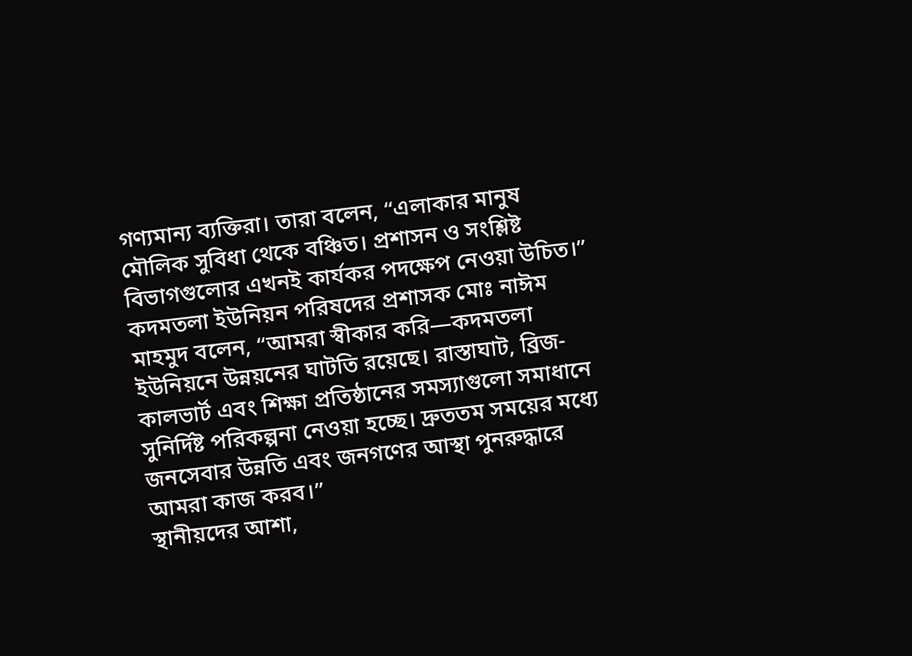গণ্যমান্য ব্যক্তিরা। তারা বলেন, “এলাকার মানুষ মৌলিক সুবিধা থেকে বঞ্চিত। প্রশাসন ও সংশ্লিষ্ট বিভাগগুলোর এখনই কার্যকর পদক্ষেপ নেওয়া উচিত।”
কদমতলা ইউনিয়ন পরিষদের প্রশাসক মোঃ নাঈম মাহমুদ বলেন, “আমরা স্বীকার করি—কদমতলা ইউনিয়নে উন্নয়নের ঘাটতি রয়েছে। রাস্তাঘাট, ব্রিজ-কালভার্ট এবং শিক্ষা প্রতিষ্ঠানের সমস্যাগুলো সমাধানে সুনির্দিষ্ট পরিকল্পনা নেওয়া হচ্ছে। দ্রুততম সময়ের মধ্যে জনসেবার উন্নতি এবং জনগণের আস্থা পুনরুদ্ধারে আমরা কাজ করব।”
স্থানীয়দের আশা,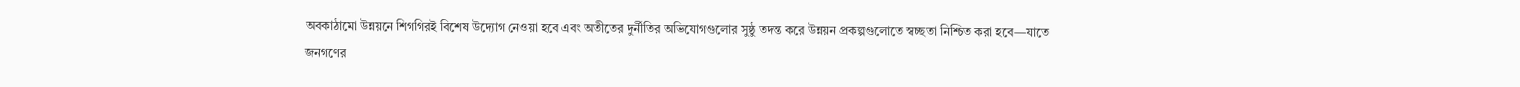অবকাঠামো উন্নয়নে শিগগিরই বিশেষ উদ্যোগ নেওয়া হবে এবং অতীতের দুর্নীতির অভিযোগগুলোর সুষ্ঠু তদন্ত করে উন্নয়ন প্রকল্পগুলোতে স্বচ্ছতা নিশ্চিত করা হবে—যাতে জনগণের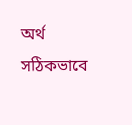অর্থ সঠিকভাবে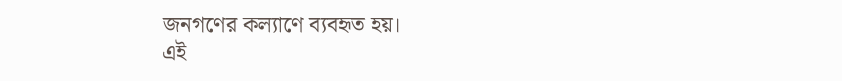জনগণের কল্যাণে ব্যবহৃত হয়।
এই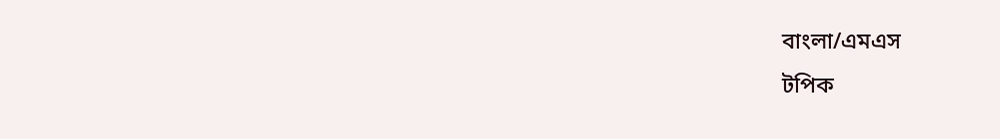বাংলা/এমএস
টপিক